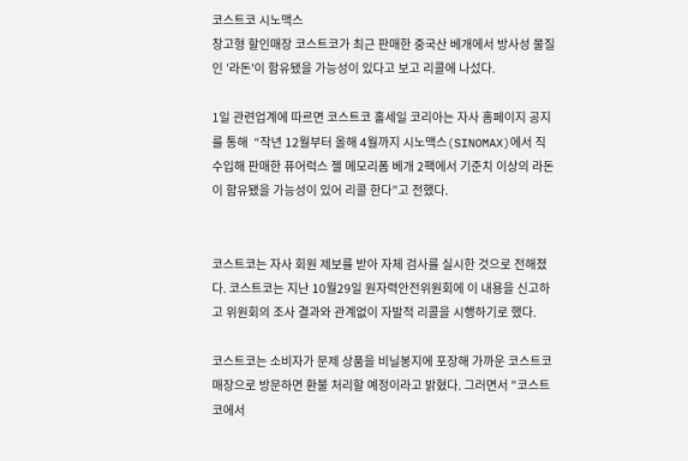코스트코 시노맥스
창고형 할인매장 코스트코가 최근 판매한 중국산 베개에서 방사성 물질인 '라돈'이 함유됐을 가능성이 있다고 보고 리콜에 나섰다.

1일 관련업계에 따르면 코스트코 홀세일 코리아는 자사 홈페이지 공지를 통해  “작년 12월부터 올해 4월까지 시노맥스(SINOMAX)에서 직수입해 판매한 퓨어럭스 젤 메모리폼 베개 2팩에서 기준치 이상의 라돈이 함유됐을 가능성이 있어 리콜 한다”고 전했다.


코스트코는 자사 회원 제보를 받아 자체 검사를 실시한 것으로 전해졌다. 코스트코는 지난 10월29일 원자력안전위원회에 이 내용을 신고하고 위원회의 조사 결과와 관계없이 자발적 리콜을 시행하기로 했다.

코스트코는 소비자가 문제 상품을 비닐봉지에 포장해 가까운 코스트코 매장으로 방문하면 환불 처리할 예정이라고 밝혔다. 그러면서 "코스트코에서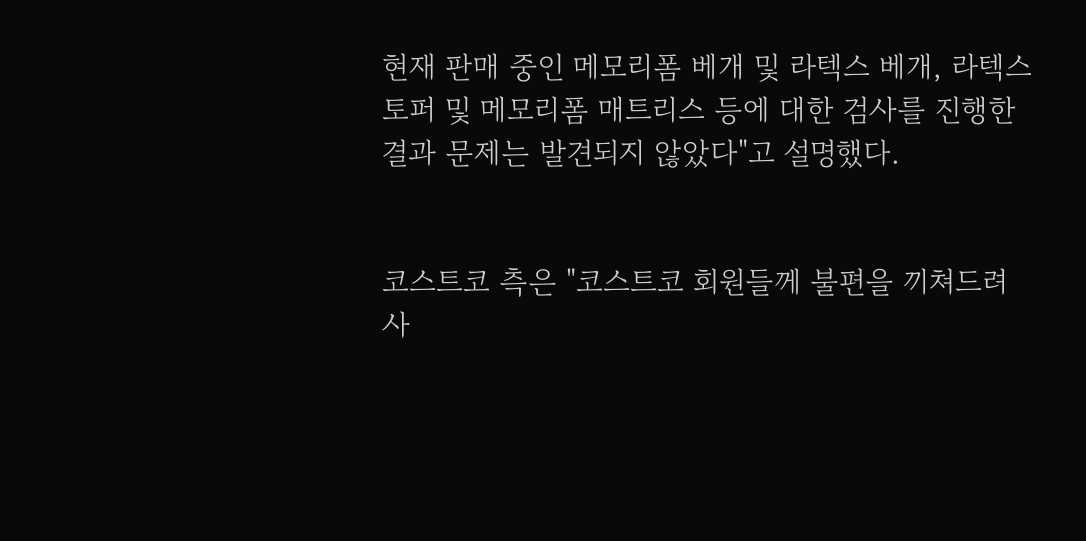현재 판매 중인 메모리폼 베개 및 라텍스 베개, 라텍스 토퍼 및 메모리폼 매트리스 등에 대한 검사를 진행한 결과 문제는 발견되지 않았다"고 설명했다.


코스트코 측은 "코스트코 회원들께 불편을 끼쳐드려 사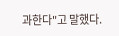과한다"고 말했다.